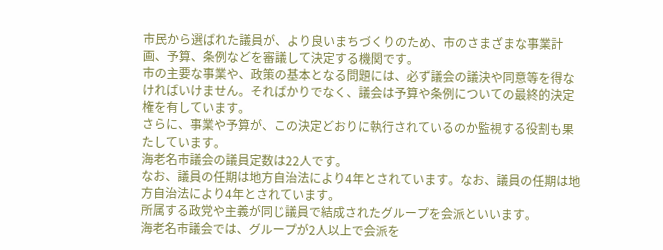市民から選ばれた議員が、より良いまちづくりのため、市のさまざまな事業計画、予算、条例などを審議して決定する機関です。
市の主要な事業や、政策の基本となる問題には、必ず議会の議決や同意等を得なければいけません。そればかりでなく、議会は予算や条例についての最終的決定権を有しています。
さらに、事業や予算が、この決定どおりに執行されているのか監視する役割も果たしています。
海老名市議会の議員定数は22人です。
なお、議員の任期は地方自治法により4年とされています。なお、議員の任期は地方自治法により4年とされています。
所属する政党や主義が同じ議員で結成されたグループを会派といいます。
海老名市議会では、グループが2人以上で会派を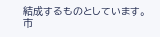結成するものとしています。
市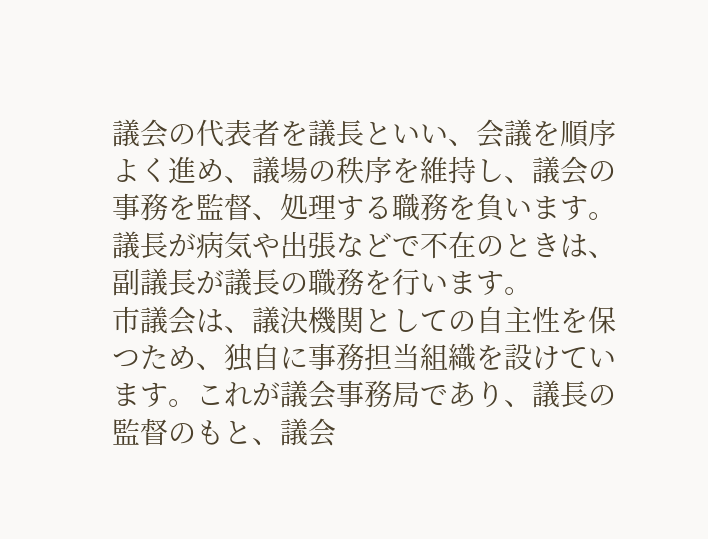議会の代表者を議長といい、会議を順序よく進め、議場の秩序を維持し、議会の事務を監督、処理する職務を負います。
議長が病気や出張などで不在のときは、副議長が議長の職務を行います。
市議会は、議決機関としての自主性を保つため、独自に事務担当組織を設けています。これが議会事務局であり、議長の監督のもと、議会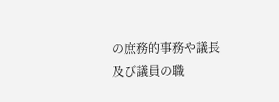の庶務的事務や議長及び議員の職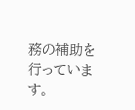務の補助を行っています。